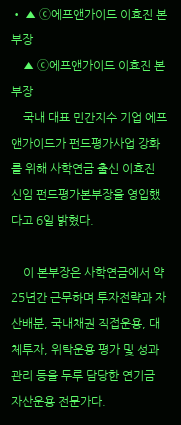• ▲ ⓒ에프앤가이드 이효진 본부장
    ▲ ⓒ에프앤가이드 이효진 본부장
    국내 대표 민간지수 기업 에프앤가이드가 펀드평가사업 강화를 위해 사학연금 출신 이효진 신임 펀드평가본부장을 영입했다고 6일 밝혔다.

    이 본부장은 사학연금에서 약 25년간 근무하며 투자전략과 자산배분, 국내채권 직접운용, 대체투자, 위탁운용 평가 및 성과관리 등을 두루 담당한 연기금 자산운용 전문가다.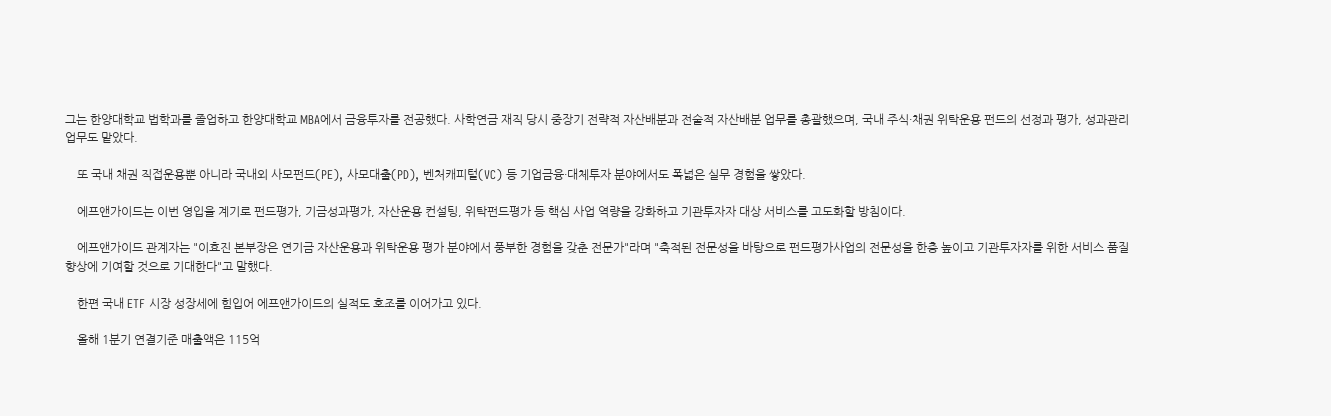그는 한양대학교 법학과를 졸업하고 한양대학교 MBA에서 금융투자를 전공했다. 사학연금 재직 당시 중장기 전략적 자산배분과 전술적 자산배분 업무를 총괄했으며, 국내 주식·채권 위탁운용 펀드의 선정과 평가, 성과관리 업무도 맡았다.

    또 국내 채권 직접운용뿐 아니라 국내외 사모펀드(PE), 사모대출(PD), 벤처캐피털(VC) 등 기업금융·대체투자 분야에서도 폭넓은 실무 경험을 쌓았다.

    에프앤가이드는 이번 영입을 계기로 펀드평가, 기금성과평가, 자산운용 컨설팅, 위탁펀드평가 등 핵심 사업 역량을 강화하고 기관투자자 대상 서비스를 고도화할 방침이다.

    에프앤가이드 관계자는 "이효진 본부장은 연기금 자산운용과 위탁운용 평가 분야에서 풍부한 경험을 갖춘 전문가"라며 "축적된 전문성을 바탕으로 펀드평가사업의 전문성을 한층 높이고 기관투자자를 위한 서비스 품질 향상에 기여할 것으로 기대한다"고 말했다.

    한편 국내 ETF 시장 성장세에 힘입어 에프앤가이드의 실적도 호조를 이어가고 있다.

    올해 1분기 연결기준 매출액은 115억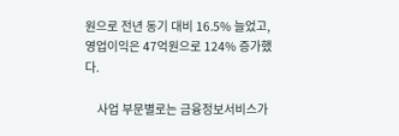원으로 전년 동기 대비 16.5% 늘었고, 영업이익은 47억원으로 124% 증가했다.

    사업 부문별로는 금융정보서비스가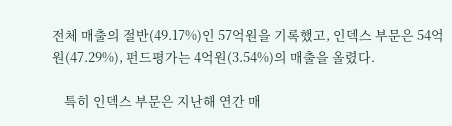전체 매출의 절반(49.17%)인 57억원을 기록했고, 인덱스 부문은 54억원(47.29%), 펀드평가는 4억원(3.54%)의 매출을 올렸다.

    특히 인덱스 부문은 지난해 연간 매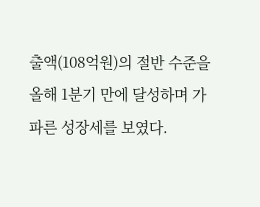출액(108억원)의 절반 수준을 올해 1분기 만에 달성하며 가파른 성장세를 보였다.